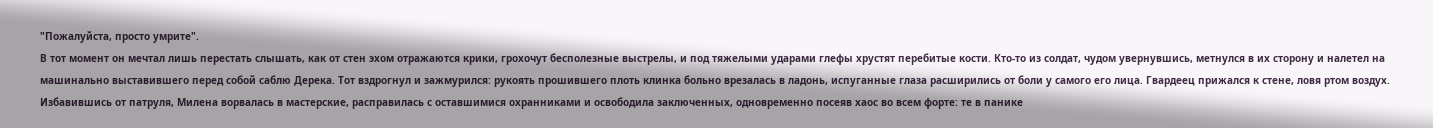"Пожалуйста, просто умрите".
В тот момент он мечтал лишь перестать слышать, как от стен эхом отражаются крики, грохочут бесполезные выстрелы, и под тяжелыми ударами глефы хрустят перебитые кости. Кто-то из солдат, чудом увернувшись, метнулся в их сторону и налетел на машинально выставившего перед собой саблю Дерека. Тот вздрогнул и зажмурился: рукоять прошившего плоть клинка больно врезалась в ладонь, испуганные глаза расширились от боли у самого его лица. Гвардеец прижался к стене, ловя ртом воздух.
Избавившись от патруля, Милена ворвалась в мастерские, расправилась с оставшимися охранниками и освободила заключенных, одновременно посеяв хаос во всем форте: те в панике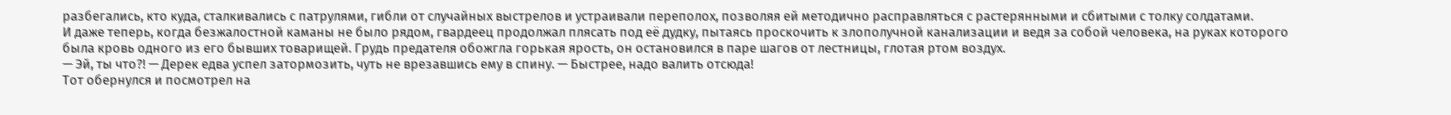разбегались, кто куда, сталкивались с патрулями, гибли от случайных выстрелов и устраивали переполох, позволяя ей методично расправляться с растерянными и сбитыми с толку солдатами.
И даже теперь, когда безжалостной каманы не было рядом, гвардеец продолжал плясать под её дудку, пытаясь проскочить к злополучной канализации и ведя за собой человека, на руках которого была кровь одного из его бывших товарищей. Грудь предателя обожгла горькая ярость, он остановился в паре шагов от лестницы, глотая ртом воздух.
— Эй, ты что?! — Дерек едва успел затормозить, чуть не врезавшись ему в спину. — Быстрее, надо валить отсюда!
Тот обернулся и посмотрел на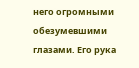него огромными обезумевшими глазами. Его рука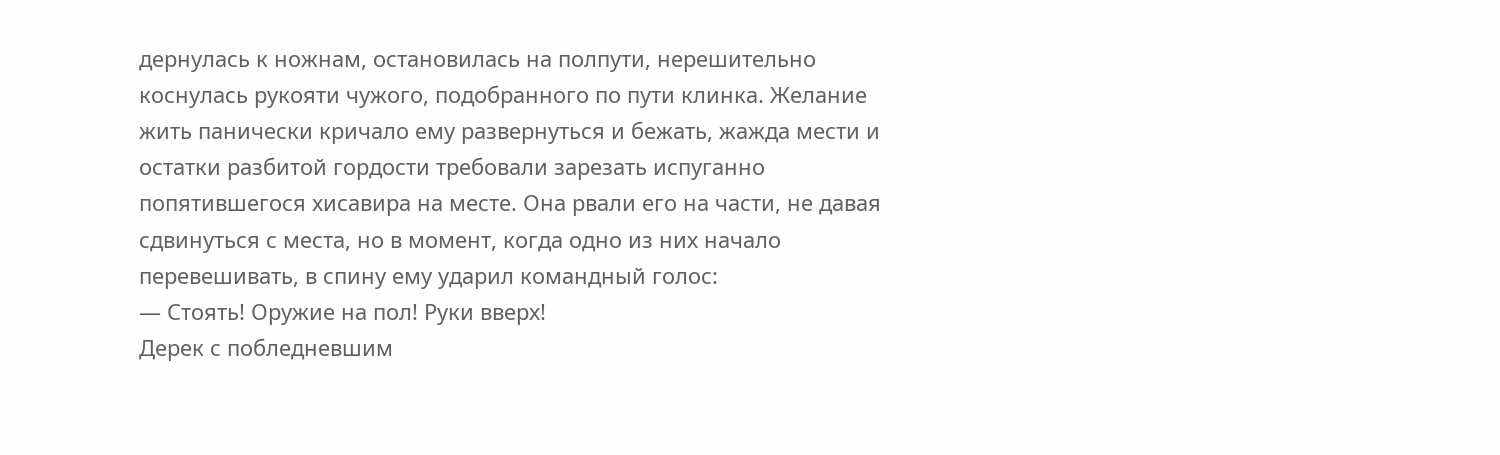дернулась к ножнам, остановилась на полпути, нерешительно коснулась рукояти чужого, подобранного по пути клинка. Желание жить панически кричало ему развернуться и бежать, жажда мести и остатки разбитой гордости требовали зарезать испуганно попятившегося хисавира на месте. Она рвали его на части, не давая сдвинуться с места, но в момент, когда одно из них начало перевешивать, в спину ему ударил командный голос:
— Стоять! Оружие на пол! Руки вверх!
Дерек с побледневшим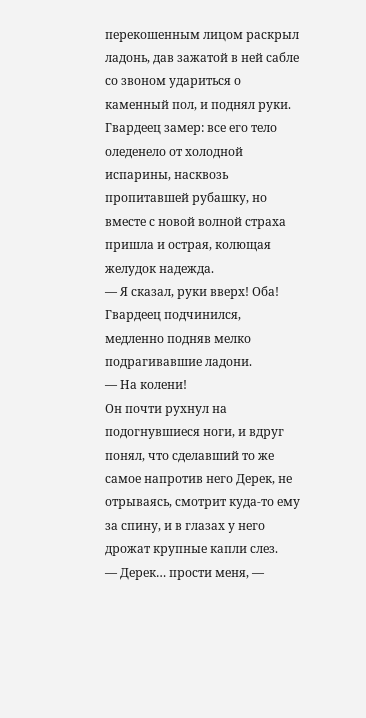перекошенным лицом раскрыл ладонь, дав зажатой в ней сабле со звоном удариться о каменный пол, и поднял руки. Гвардеец замер: все его тело оледенело от холодной испарины, насквозь пропитавшей рубашку, но вместе с новой волной страха пришла и острая, колющая желудок надежда.
— Я сказал, руки вверх! Оба!
Гвардеец подчинился, медленно подняв мелко подрагивавшие ладони.
— На колени!
Он почти рухнул на подогнувшиеся ноги, и вдруг понял, что сделавший то же самое напротив него Дерек, не отрываясь, смотрит куда-то ему за спину, и в глазах у него дрожат крупные капли слез.
— Дерек… прости меня, —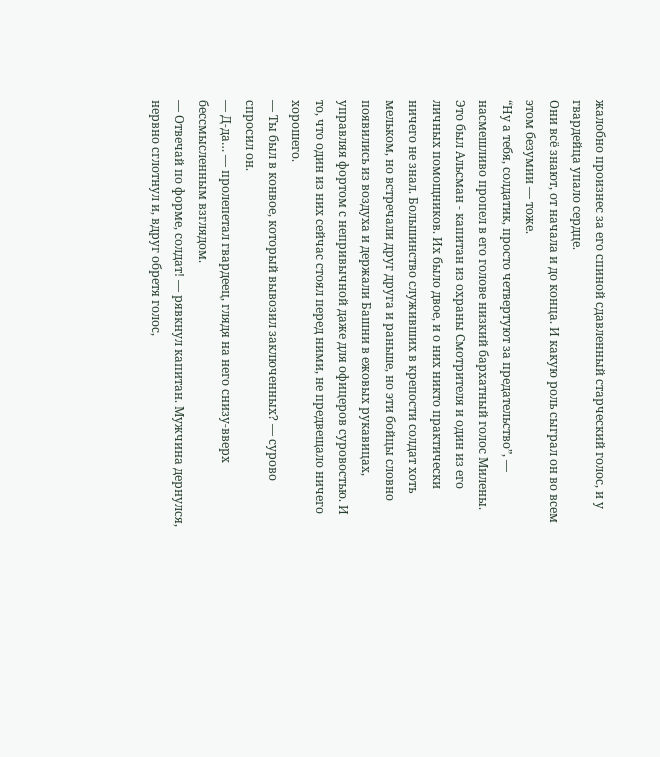жалобно произнес за его спиной сдавленный старческий голос, и у гвардейца упало сердце.
Они всё знают, от начала и до конца. И какую роль сыграл он во всем этом безумии — тоже.
“Ну а тебя, солдатик, просто четвертуют за предательство”, — насмешливо пропел в его голове низкий бархатный голос Милены.
Это был Альсман - капитан из охраны Смотрителя и один из его личных помощников. Их было двое, и о них никто практически ничего не знал. Большинство служивших в крепости солдат хоть мельком, но встречали друг друга и раньше, но эти бойцы словно появились из воздуха и держали Башни в ежовых рукавицах, управляя фортом с непривычной даже для офицеров суровостью. И то, что один из них сейчас стоял перед ними, не предвещало ничего хорошего.
— Ты был в конвое, который вывозил заключенных? — сурово спросил он.
— Д-да… — пролепетал гвардеец, глядя на него снизу-вверх бессмысленным взглядом.
— Отвечай по форме, солдат! — рявкнул капитан. Мужчина дернулся, нервно сглотнул и, вдруг обретя голос,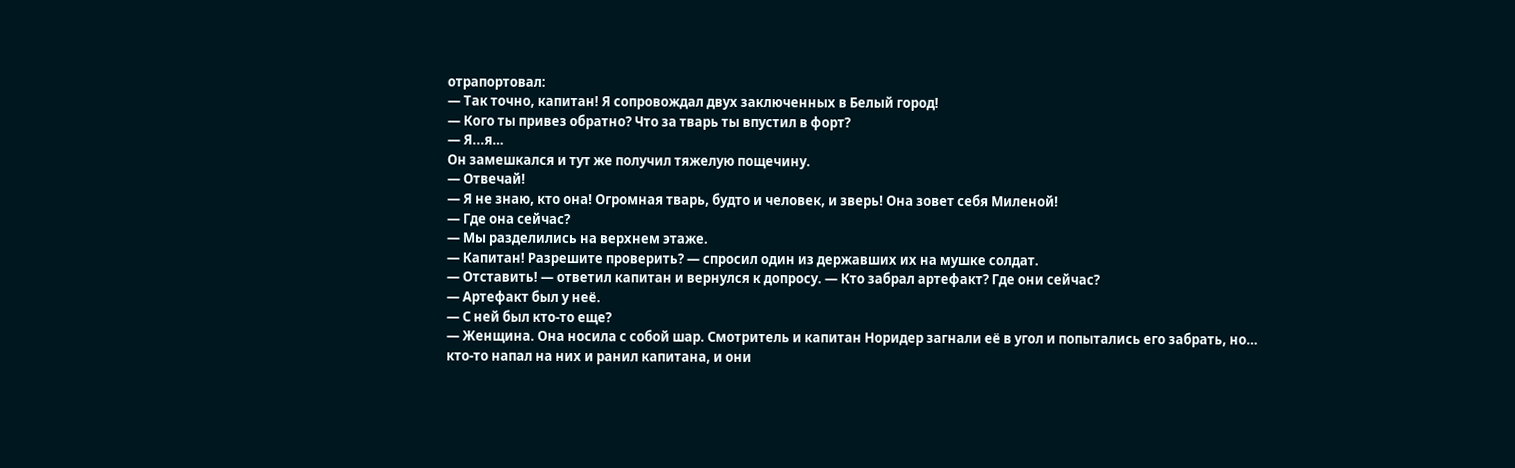отрапортовал:
— Так точно, капитан! Я сопровождал двух заключенных в Белый город!
— Кого ты привез обратно? Что за тварь ты впустил в форт?
— Я...я…
Он замешкался и тут же получил тяжелую пощечину.
— Отвечай!
— Я не знаю, кто она! Огромная тварь, будто и человек, и зверь! Она зовет себя Миленой!
— Где она сейчас?
— Мы разделились на верхнем этаже.
— Капитан! Разрешите проверить? — спросил один из державших их на мушке солдат.
— Отставить! — ответил капитан и вернулся к допросу. — Кто забрал артефакт? Где они сейчас?
— Артефакт был у неё.
— С ней был кто-то еще?
— Женщина. Она носила с собой шар. Смотритель и капитан Норидер загнали её в угол и попытались его забрать, но… кто-то напал на них и ранил капитана, и они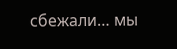сбежали… мы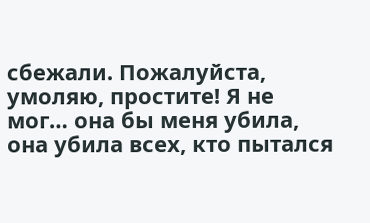сбежали. Пожалуйста, умоляю, простите! Я не мог… она бы меня убила, она убила всех, кто пытался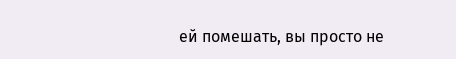ей помешать, вы просто не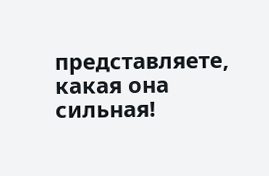представляете, какая она сильная!